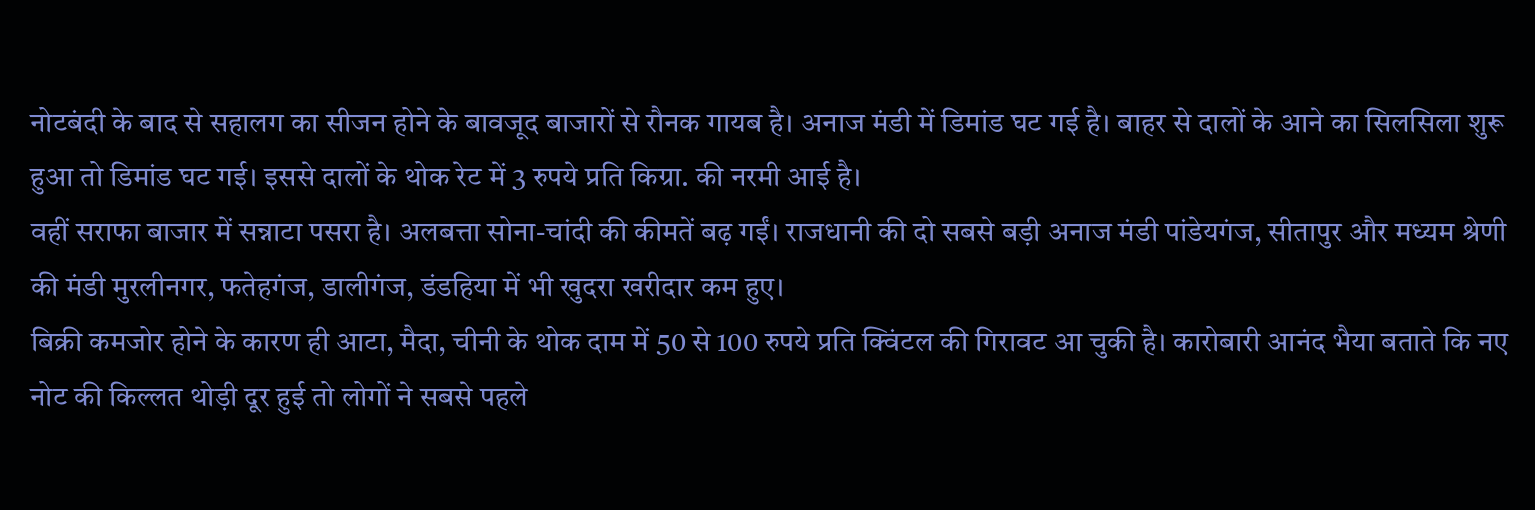नोटबंदी के बाद से सहालग का सीजन होने के बावजूद बाजारों से रौनक गायब है। अनाज मंडी में डिमांड घट गई है। बाहर से दालों के आने का सिलसिला शुरू हुआ तो डिमांड घट गई। इससे दालों के थोक रेट में 3 रुपये प्रति किग्रा. की नरमी आई है।
वहीं सराफा बाजार में सन्नाटा पसरा है। अलबत्ता सोना-चांदी की कीमतें बढ़ गईं। राजधानी की दो सबसे बड़ी अनाज मंडी पांडेयगंज, सीतापुर और मध्यम श्रेणी की मंडी मुरलीनगर, फतेहगंज, डालीगंज, डंडहिया में भी खुदरा खरीदार कम हुए।
बिक्री कमजोर होने के कारण ही आटा, मैदा, चीनी के थोक दाम में 50 से 100 रुपये प्रति क्विंटल की गिरावट आ चुकी है। कारोबारी आनंद भैया बताते कि नए नोट की किल्लत थोड़ी दूर हुई तो लोगों ने सबसे पहले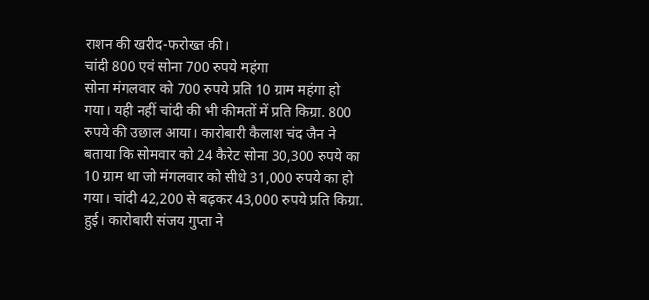राशन की खरीद-फरोख्त की।
चांदी 800 एवं सोना 700 रुपये महंगा
सोना मंगलवार को 700 रुपये प्रति 10 ग्राम महंगा हो गया। यही नहीं चांदी की भी कीमतों में प्रति किग्रा. 800 रुपये की उछाल आया। कारोबारी कैलाश चंद जैन ने बताया कि सोमवार को 24 कैरेट सोना 30,300 रुपये का 10 ग्राम था जो मंगलवार को सीधे 31,000 रुपये का हो गया। चांदी 42,200 से बढ़कर 43,000 रुपये प्रति किग्रा. हुई। कारोबारी संजय गुप्ता ने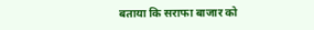बताया कि सराफा बाजार को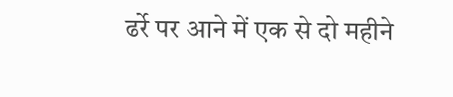ढर्रे पर आने में एक से दो महीने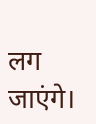लग जाएंगे।